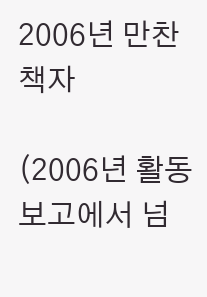2006년 만찬 책자

(2006년 활동 보고에서 넘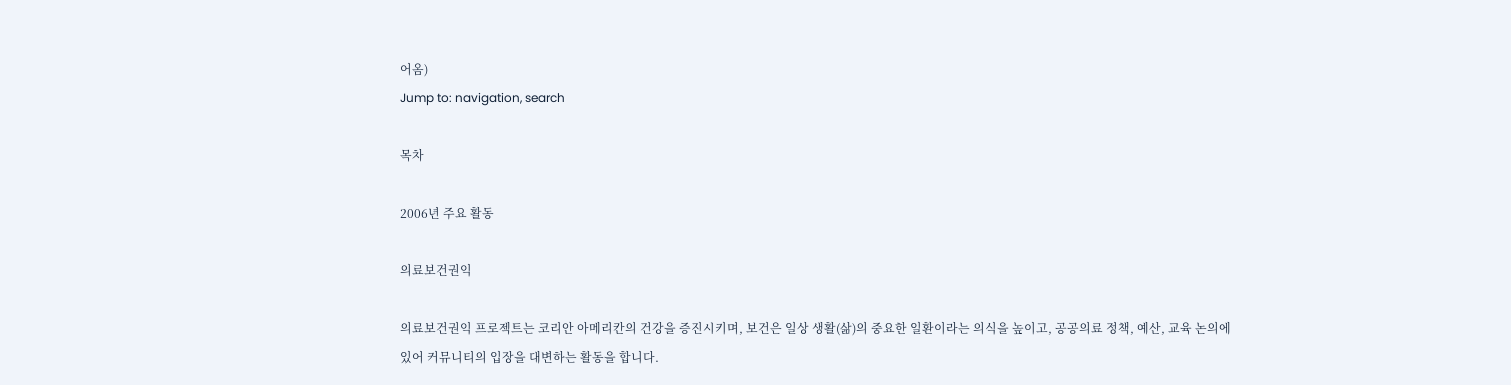어옴)
Jump to: navigation, search

목차

2006년 주요 활동

의료보건권익

의료보건권익 프로젝트는 코리안 아메리칸의 건강을 증진시키며, 보건은 일상 생활(삶)의 중요한 일환이라는 의식을 높이고, 공공의료 정책, 예산, 교육 논의에 있어 커뮤니티의 입장을 대변하는 활동을 합니다.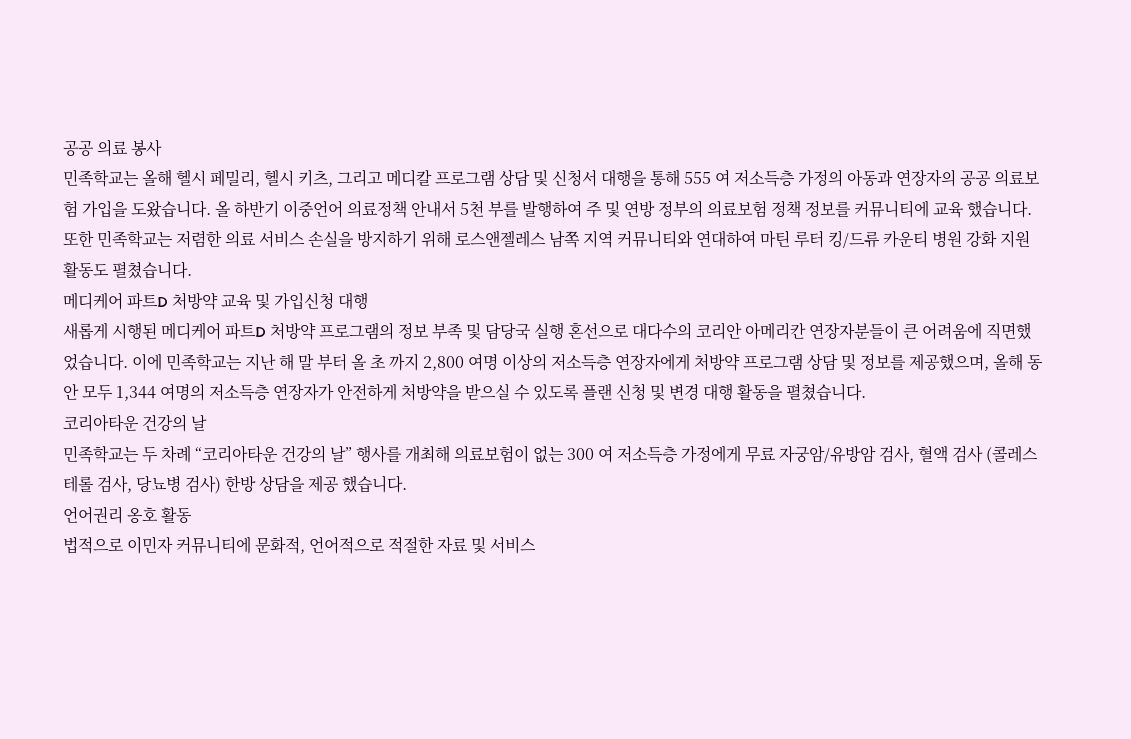공공 의료 봉사
민족학교는 올해 헬시 페밀리, 헬시 키츠, 그리고 메디칼 프로그램 상담 및 신청서 대행을 통해 555 여 저소득층 가정의 아동과 연장자의 공공 의료보험 가입을 도왔습니다. 올 하반기 이중언어 의료정책 안내서 5천 부를 발행하여 주 및 연방 정부의 의료보험 정책 정보를 커뮤니티에 교육 했습니다. 또한 민족학교는 저렴한 의료 서비스 손실을 방지하기 위해 로스앤젤레스 남쪽 지역 커뮤니티와 연대하여 마틴 루터 킹/드류 카운티 병원 강화 지원 활동도 펼쳤습니다.
메디케어 파트D 처방약 교육 및 가입신청 대행
새롭게 시행된 메디케어 파트D 처방약 프로그램의 정보 부족 및 담당국 실행 혼선으로 대다수의 코리안 아메리칸 연장자분들이 큰 어려움에 직면했었습니다. 이에 민족학교는 지난 해 말 부터 올 초 까지 2,800 여명 이상의 저소득층 연장자에게 처방약 프로그램 상담 및 정보를 제공했으며, 올해 동안 모두 1,344 여명의 저소득층 연장자가 안전하게 처방약을 받으실 수 있도록 플랜 신청 및 변경 대행 활동을 펼쳤습니다.
코리아타운 건강의 날
민족학교는 두 차례 “코리아타운 건강의 날” 행사를 개최해 의료보험이 없는 300 여 저소득층 가정에게 무료 자궁암/유방암 검사, 혈액 검사 (콜레스테롤 검사, 당뇨병 검사) 한방 상담을 제공 했습니다.
언어권리 옹호 활동
법적으로 이민자 커뮤니티에 문화적, 언어적으로 적절한 자료 및 서비스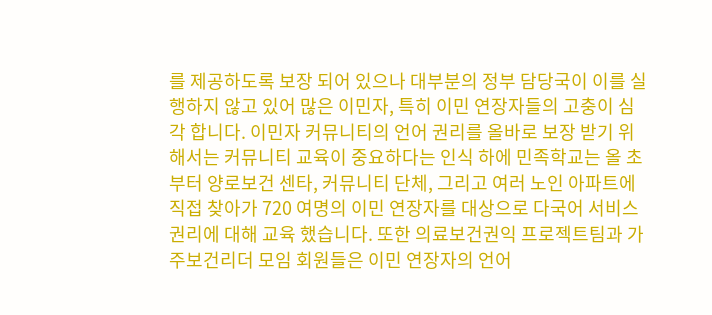를 제공하도록 보장 되어 있으나 대부분의 정부 담당국이 이를 실행하지 않고 있어 많은 이민자, 특히 이민 연장자들의 고충이 심각 합니다. 이민자 커뮤니티의 언어 권리를 올바로 보장 받기 위해서는 커뮤니티 교육이 중요하다는 인식 하에 민족학교는 올 초 부터 양로보건 센타, 커뮤니티 단체, 그리고 여러 노인 아파트에 직접 찾아가 720 여명의 이민 연장자를 대상으로 다국어 서비스 권리에 대해 교육 했습니다. 또한 의료보건권익 프로젝트팀과 가주보건리더 모임 회원들은 이민 연장자의 언어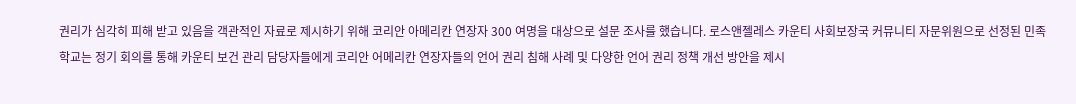권리가 심각히 피해 받고 있음을 객관적인 자료로 제시하기 위해 코리안 아메리칸 연장자 300 여명을 대상으로 설문 조사를 했습니다. 로스앤젤레스 카운티 사회보장국 커뮤니티 자문위원으로 선정된 민족학교는 정기 회의를 통해 카운티 보건 관리 담당자들에게 코리안 어메리칸 연장자들의 언어 권리 침해 사례 및 다양한 언어 권리 정책 개선 방안을 제시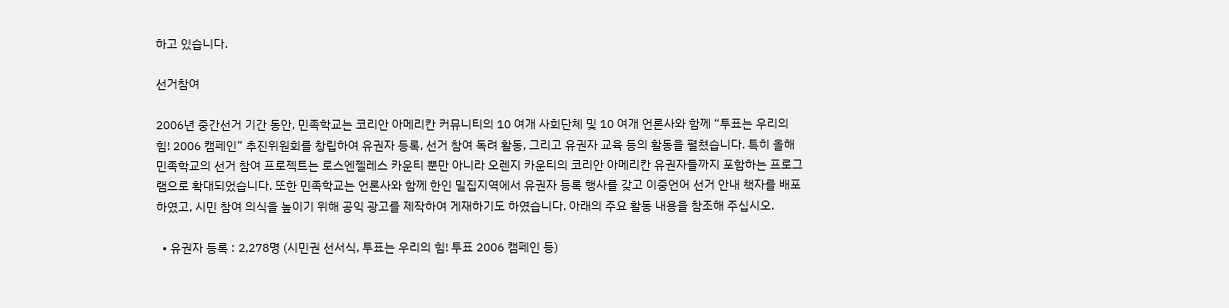하고 있습니다.

선거참여

2006년 중간선거 기간 동안, 민족학교는 코리안 아메리칸 커뮤니티의 10 여개 사회단체 및 10 여개 언론사와 함께 “투표는 우리의 힘! 2006 캠페인” 추진위원회를 창립하여 유권자 등록, 선거 참여 독려 활동, 그리고 유권자 교육 등의 활동을 펼쳤습니다. 특히 올해 민족학교의 선거 참여 프로젝트는 로스엔젤레스 카운티 뿐만 아니라 오렌지 카운티의 코리안 아메리칸 유권자들까지 포함하는 프로그램으로 확대되었습니다. 또한 민족학교는 언론사와 함께 한인 밀집지역에서 유권자 등록 행사를 갖고 이중언어 선거 안내 책자를 배포 하였고, 시민 참여 의식을 높이기 위해 공익 광고를 제작하여 게재하기도 하였습니다. 아래의 주요 활동 내용을 참조해 주십시오.

  • 유권자 등록 : 2,278명 (시민권 선서식, 투표는 우리의 힘! 투표 2006 캠페인 등)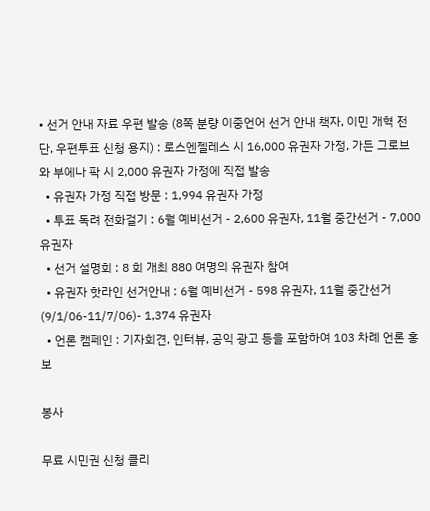• 선거 안내 자료 우편 발송 (8쪽 분량 이중언어 선거 안내 책자, 이민 개혁 전단, 우편투표 신청 용지) : 로스엔젤레스 시 16,000 유권자 가정, 가든 그로브와 부에나 팍 시 2,000 유권자 가정에 직접 발송
  • 유권자 가정 직접 방문 : 1,994 유권자 가정
  • 투표 독려 전화걸기 : 6월 예비선거 - 2,600 유권자, 11월 중간선거 - 7,000 유권자
  • 선거 설명회 : 8 회 개최 880 여명의 유권자 참여
  • 유권자 핫라인 선거안내 : 6월 예비선거 - 598 유권자, 11월 중간선거(9/1/06-11/7/06)- 1,374 유권자
  • 언론 캠페인 : 기자회견, 인터뷰, 공익 광고 등을 포함하여 103 차례 언론 홍보

봉사

무료 시민권 신청 클리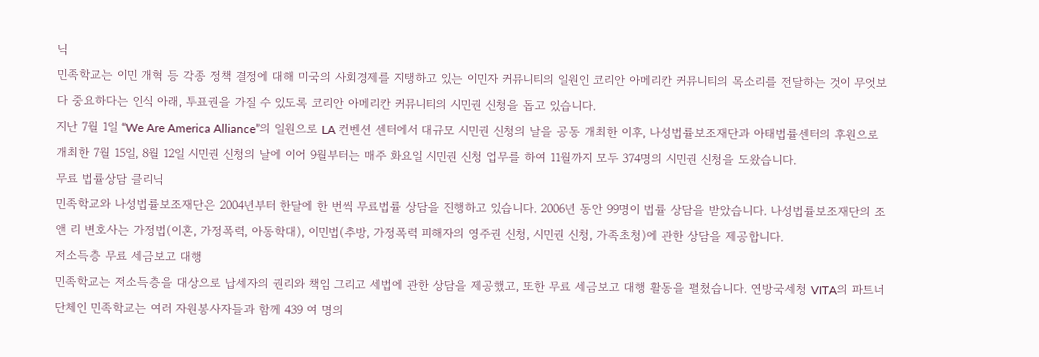닉
민족학교는 이민 개혁 등 각종 정책 결정에 대해 미국의 사회경제를 지탱하고 있는 이민자 커뮤니티의 일원인 코리안 아메리칸 커뮤니티의 목소리를 전달하는 것이 무엇보다 중요하다는 인식 아래, 투표권을 가질 수 있도록 코리안 아메리칸 커뮤니티의 시민권 신청을 돕고 있습니다.
지난 7월 1일 “We Are America Alliance”의 일원으로 LA 컨벤션 센터에서 대규모 시민권 신청의 날을 공동 개최한 이후, 나성법률보조재단과 아태법률센터의 후원으로 개최한 7월 15일, 8월 12일 시민권 신청의 날에 이어 9월부터는 매주 화요일 시민권 신청 업무를 하여 11월까지 모두 374명의 시민권 신청을 도왔습니다.
무료 법률상담 클리닉
민족학교와 나성법률보조재단은 2004년부터 한달에 한 번씩 무료법률 상담을 진행하고 있습니다. 2006년 동안 99명이 법률 상담을 받았습니다. 나성법률보조재단의 조앤 리 변호사는 가정법(이혼, 가정폭력, 아동학대), 이민법(추방, 가정폭력 피해자의 영주권 신청, 시민권 신청, 가족초청)에 관한 상담을 제공합니다.
저소득층 무료 세금보고 대행
민족학교는 저소득층을 대상으로 납세자의 권리와 책임 그리고 세법에 관한 상담을 제공했고, 또한 무료 세금보고 대행 활동을 펼쳤습니다. 연방국세청 VITA의 파트너 단체인 민족학교는 여러 자원봉사자들과 함께 439 여 명의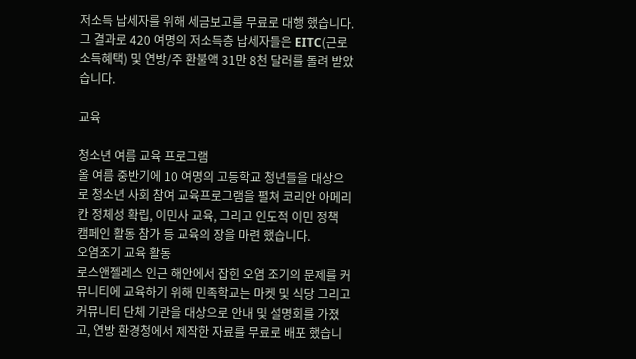저소득 납세자를 위해 세금보고를 무료로 대행 했습니다. 그 결과로 420 여명의 저소득층 납세자들은 EITC(근로소득혜택) 및 연방/주 환불액 31만 8천 달러를 돌려 받았습니다.

교육

청소년 여름 교육 프로그램
올 여름 중반기에 10 여명의 고등학교 청년들을 대상으로 청소년 사회 참여 교육프로그램을 펼쳐 코리안 아메리칸 정체성 확립, 이민사 교육, 그리고 인도적 이민 정책 캠페인 활동 참가 등 교육의 장을 마련 했습니다.
오염조기 교육 활동
로스앤젤레스 인근 해안에서 잡힌 오염 조기의 문제를 커뮤니티에 교육하기 위해 민족학교는 마켓 및 식당 그리고 커뮤니티 단체 기관을 대상으로 안내 및 설명회를 가졌고, 연방 환경청에서 제작한 자료를 무료로 배포 했습니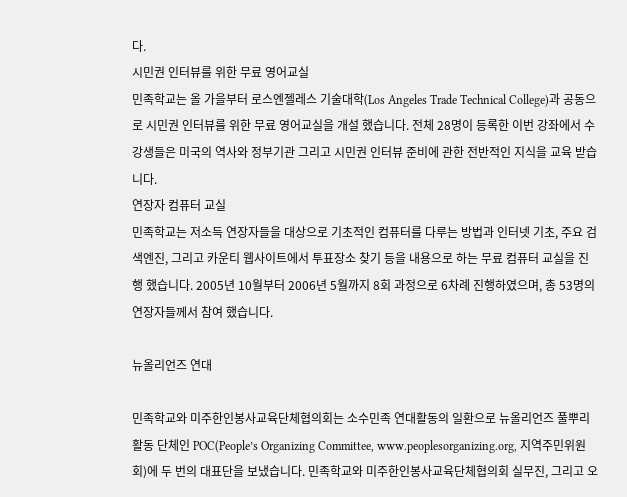다.
시민권 인터뷰를 위한 무료 영어교실
민족학교는 올 가을부터 로스엔젤레스 기술대학(Los Angeles Trade Technical College)과 공동으로 시민권 인터뷰를 위한 무료 영어교실을 개설 했습니다. 전체 28명이 등록한 이번 강좌에서 수강생들은 미국의 역사와 정부기관 그리고 시민권 인터뷰 준비에 관한 전반적인 지식을 교육 받습니다.
연장자 컴퓨터 교실
민족학교는 저소득 연장자들을 대상으로 기초적인 컴퓨터를 다루는 방법과 인터넷 기초, 주요 검색엔진, 그리고 카운티 웹사이트에서 투표장소 찾기 등을 내용으로 하는 무료 컴퓨터 교실을 진행 했습니다. 2005년 10월부터 2006년 5월까지 8회 과정으로 6차례 진행하였으며, 총 53명의 연장자들께서 참여 했습니다.

뉴올리언즈 연대

민족학교와 미주한인봉사교육단체협의회는 소수민족 연대활동의 일환으로 뉴올리언즈 풀뿌리 활동 단체인 POC(People’s Organizing Committee, www.peoplesorganizing.org, 지역주민위원회)에 두 번의 대표단을 보냈습니다. 민족학교와 미주한인봉사교육단체협의회 실무진, 그리고 오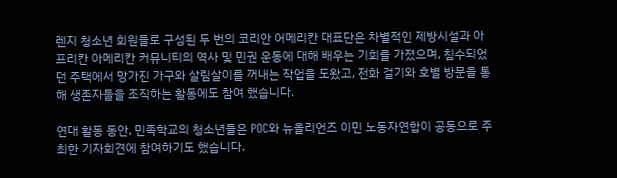렌지 청소년 회원들로 구성된 두 번의 코리안 어메리칸 대표단은 차별적인 제방시설과 아프리칸 아메리칸 커뮤니티의 역사 및 민권 운동에 대해 배우는 기회를 가졌으며, 침수되었던 주택에서 망가진 가구와 살림살이를 꺼내는 작업을 도왔고, 전화 걸기와 호별 방문을 통해 생존자들을 조직하는 활동에도 참여 했습니다.

연대 활동 동안, 민족학교의 청소년들은 POC와 뉴올리언즈 이민 노동자연합이 공동으로 주최한 기자회견에 참여하기도 했습니다.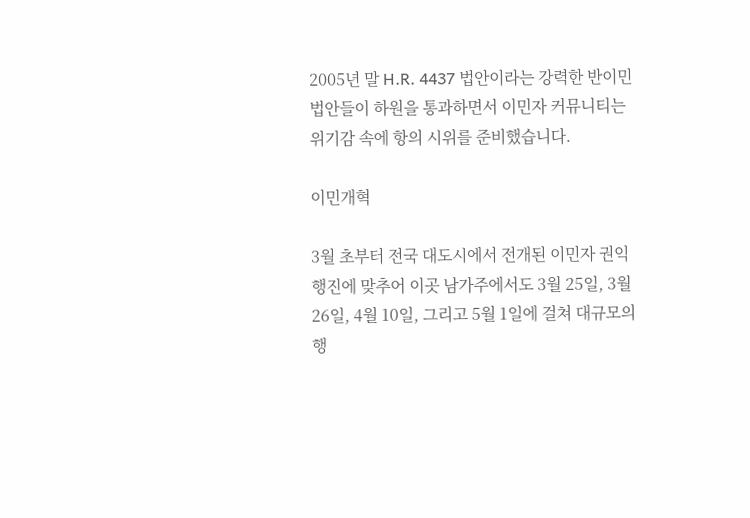2005년 말 H.R. 4437 법안이라는 강력한 반이민법안들이 하원을 통과하면서 이민자 커뮤니티는 위기감 속에 항의 시위를 준비했습니다.

이민개혁

3월 초부터 전국 대도시에서 전개된 이민자 권익 행진에 맞추어 이곳 남가주에서도 3월 25일, 3월 26일, 4월 10일, 그리고 5월 1일에 걸쳐 대규모의 행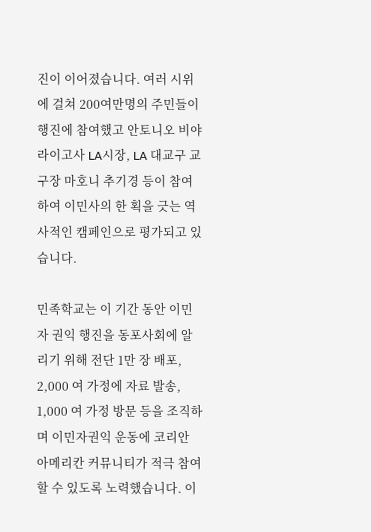진이 이어졌습니다. 여러 시위에 걸쳐 200여만명의 주민들이 행진에 참여했고 안토니오 비야라이고사 LA시장, LA 대교구 교구장 마호니 추기경 등이 참여하여 이민사의 한 획을 긋는 역사적인 캠페인으로 평가되고 있습니다.

민족학교는 이 기간 동안 이민자 권익 행진을 동포사회에 알리기 위해 전단 1만 장 배포, 2,000 여 가정에 자료 발송, 1,000 여 가정 방문 등을 조직하며 이민자권익 운동에 코리안 아메리칸 커뮤니티가 적극 참여 할 수 있도록 노력했습니다. 이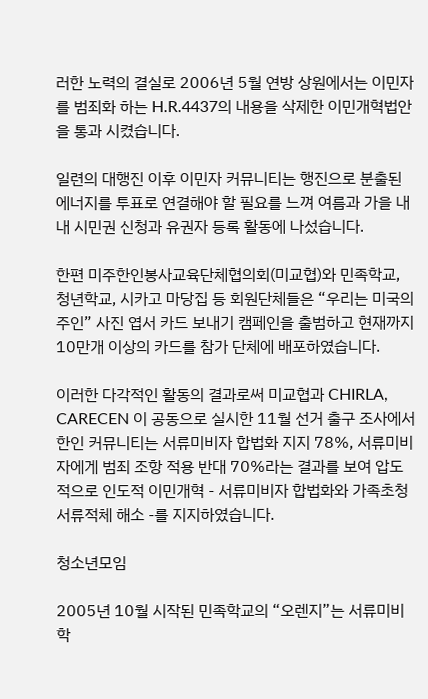러한 노력의 결실로 2006년 5월 연방 상원에서는 이민자를 범죄화 하는 H.R.4437의 내용을 삭제한 이민개혁법안을 통과 시켰습니다.

일련의 대행진 이후 이민자 커뮤니티는 행진으로 분출된 에너지를 투표로 연결해야 할 필요를 느껴 여름과 가을 내내 시민권 신청과 유권자 등록 활동에 나섰습니다.

한편 미주한인봉사교육단체협의회(미교협)와 민족학교, 청년학교, 시카고 마당집 등 회원단체들은 “우리는 미국의 주인” 사진 엽서 카드 보내기 캠페인을 출범하고 현재까지 10만개 이상의 카드를 참가 단체에 배포하였습니다.

이러한 다각적인 활동의 결과로써 미교협과 CHIRLA, CARECEN 이 공동으로 실시한 11월 선거 출구 조사에서 한인 커뮤니티는 서류미비자 합법화 지지 78%, 서류미비자에게 범죄 조항 적용 반대 70%라는 결과를 보여 압도적으로 인도적 이민개혁 - 서류미비자 합법화와 가족초청 서류적체 해소 -를 지지하였습니다.

청소년모임

2005년 10월 시작된 민족학교의 “오렌지”는 서류미비 학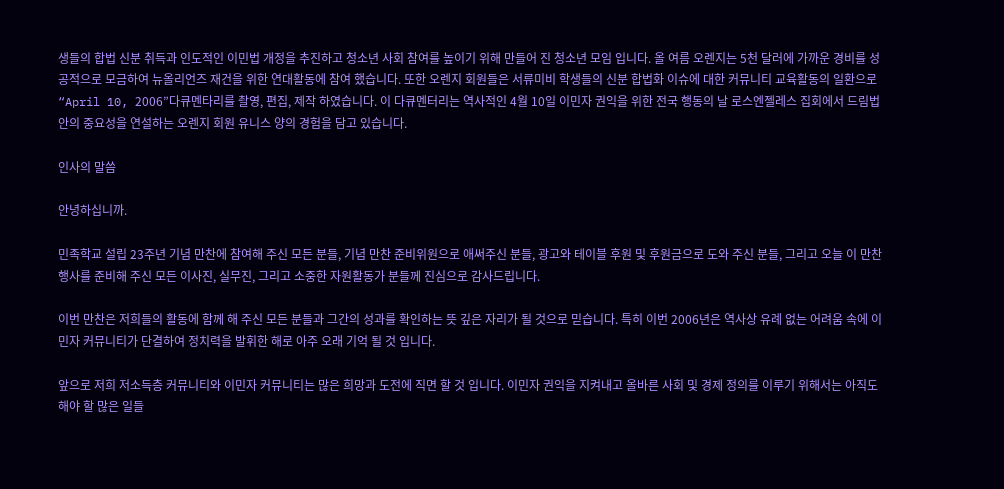생들의 합법 신분 취득과 인도적인 이민법 개정을 추진하고 청소년 사회 참여를 높이기 위해 만들어 진 청소년 모임 입니다. 올 여름 오렌지는 5천 달러에 가까운 경비를 성공적으로 모금하여 뉴올리언즈 재건을 위한 연대활동에 참여 했습니다. 또한 오렌지 회원들은 서류미비 학생들의 신분 합법화 이슈에 대한 커뮤니티 교육활동의 일환으로 “April 10, 2006”다큐멘타리를 촬영, 편집, 제작 하였습니다. 이 다큐멘터리는 역사적인 4월 10일 이민자 권익을 위한 전국 행동의 날 로스엔젤레스 집회에서 드림법안의 중요성을 연설하는 오렌지 회원 유니스 양의 경험을 담고 있습니다.

인사의 말씀

안녕하십니까.

민족학교 설립 23주년 기념 만찬에 참여해 주신 모든 분들, 기념 만찬 준비위원으로 애써주신 분들, 광고와 테이블 후원 및 후원금으로 도와 주신 분들, 그리고 오늘 이 만찬 행사를 준비해 주신 모든 이사진, 실무진, 그리고 소중한 자원활동가 분들께 진심으로 감사드립니다.

이번 만찬은 저희들의 활동에 함께 해 주신 모든 분들과 그간의 성과를 확인하는 뜻 깊은 자리가 될 것으로 믿습니다. 특히 이번 2006년은 역사상 유례 없는 어려움 속에 이민자 커뮤니티가 단결하여 정치력을 발휘한 해로 아주 오래 기억 될 것 입니다.

앞으로 저희 저소득층 커뮤니티와 이민자 커뮤니티는 많은 희망과 도전에 직면 할 것 입니다. 이민자 권익을 지켜내고 올바른 사회 및 경제 정의를 이루기 위해서는 아직도 해야 할 많은 일들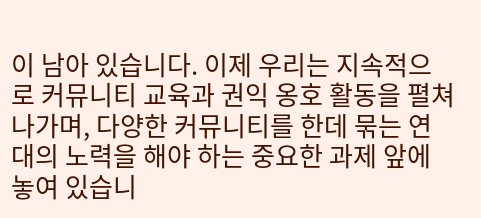이 남아 있습니다. 이제 우리는 지속적으로 커뮤니티 교육과 권익 옹호 활동을 펼쳐 나가며, 다양한 커뮤니티를 한데 묶는 연대의 노력을 해야 하는 중요한 과제 앞에 놓여 있습니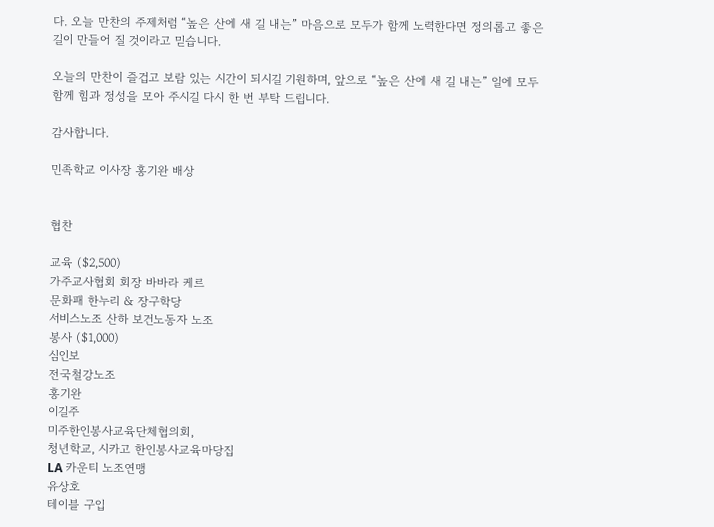다. 오늘 만찬의 주제처럼 “높은 산에 새 길 내는” 마음으로 모두가 함께 노력한다면 정의롭고 좋은 길이 만들어 질 것이라고 믿습니다.

오늘의 만찬이 즐겁고 보람 있는 시간이 되시길 기원하며, 앞으로 “높은 산에 새 길 내는” 일에 모두 함께 힘과 정성을 모아 주시길 다시 한 번 부탁 드립니다.

감사합니다.

민족학교 이사장 홍기완 배상


협찬

교육 ($2,500)
가주교사협회 회장 바바라 케르
문화패 한누리 & 장구학당
서비스노조 산하 보건노동자 노조
봉사 ($1,000)
심인보
전국철강노조
홍기완
이길주
미주한인봉사교육단체협의회,
청년학교, 시카고 한인봉사교육마당집
LA 카운티 노조연맹
유상호
테이블 구입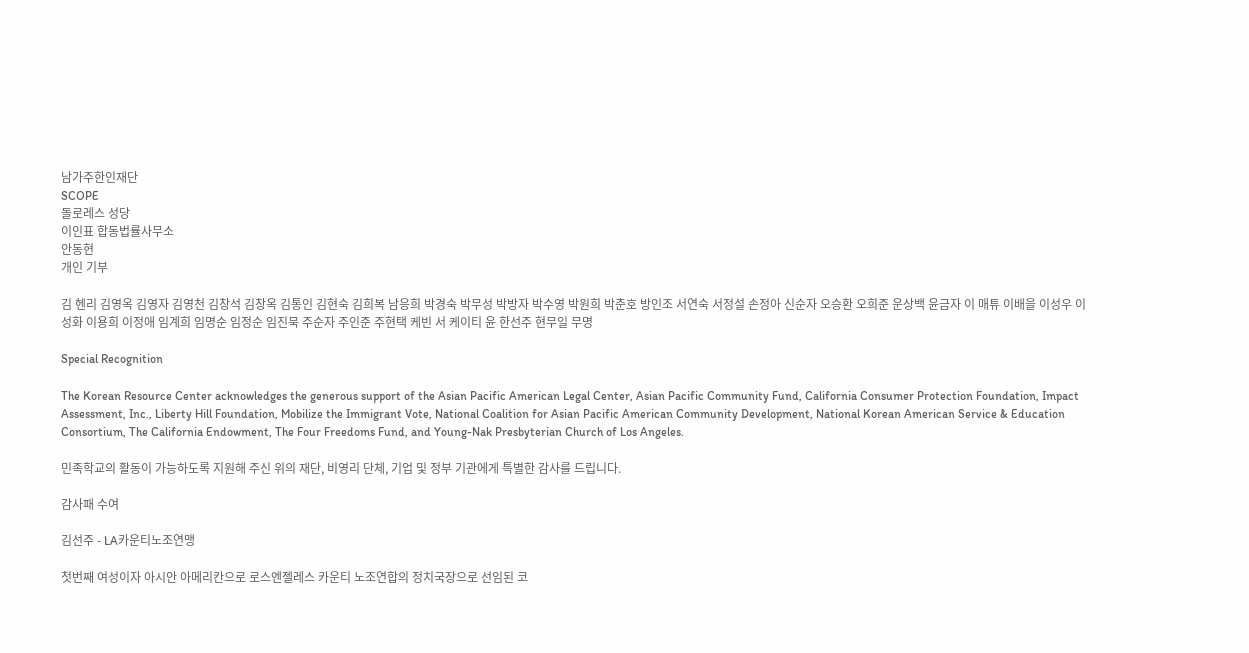남가주한인재단
SCOPE
돌로레스 성당
이인표 합동법률사무소
안동현
개인 기부

김 헨리 김영옥 김영자 김영천 김창석 김창옥 김통인 김현숙 김희복 남응희 박경숙 박무성 박방자 박수영 박원희 박춘호 방인조 서연숙 서정설 손정아 신순자 오승환 오희준 운상백 윤금자 이 매튜 이배을 이성우 이성화 이용희 이정애 임계희 임명순 임정순 임진묵 주순자 주인준 주현택 케빈 서 케이티 윤 한선주 현무일 무명

Special Recognition

The Korean Resource Center acknowledges the generous support of the Asian Pacific American Legal Center, Asian Pacific Community Fund, California Consumer Protection Foundation, Impact Assessment, Inc., Liberty Hill Foundation, Mobilize the Immigrant Vote, National Coalition for Asian Pacific American Community Development, National Korean American Service & Education Consortium, The California Endowment, The Four Freedoms Fund, and Young-Nak Presbyterian Church of Los Angeles.

민족학교의 활동이 가능하도록 지원해 주신 위의 재단, 비영리 단체, 기업 및 정부 기관에게 특별한 감사를 드립니다.

감사패 수여

김선주 - LA카운티노조연맹

첫번째 여성이자 아시안 아메리칸으로 로스엔젤레스 카운티 노조연합의 정치국장으로 선임된 코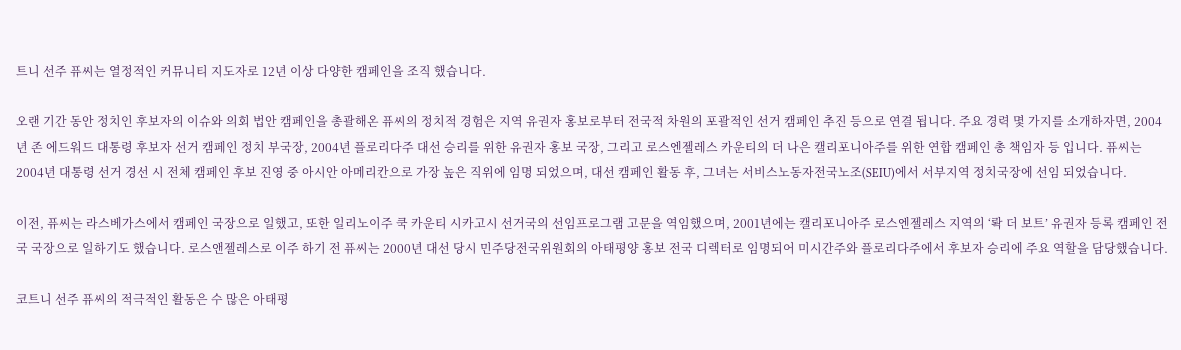트니 선주 퓨씨는 열정적인 커뮤니티 지도자로 12년 이상 다양한 캠페인을 조직 했습니다.

오랜 기간 동안 정치인 후보자의 이슈와 의회 법안 캠페인을 총괄해온 퓨씨의 정치적 경험은 지역 유권자 홍보로부터 전국적 차원의 포괄적인 선거 캠페인 추진 등으로 연결 됩니다. 주요 경력 몇 가지를 소개하자면, 2004년 존 에드워드 대통령 후보자 선거 캠페인 정치 부국장, 2004년 플로리다주 대선 승리를 위한 유권자 홍보 국장, 그리고 로스엔젤레스 카운티의 더 나은 캘리포니아주를 위한 연합 캠페인 총 책임자 등 입니다. 퓨씨는 2004년 대통령 선거 경선 시 전체 캠페인 후보 진영 중 아시안 아메리칸으로 가장 높은 직위에 임명 되었으며, 대선 캠페인 활동 후, 그녀는 서비스노동자전국노조(SEIU)에서 서부지역 정치국장에 선임 되었습니다.

이전, 퓨씨는 라스베가스에서 캠페인 국장으로 일했고, 또한 일리노이주 쿡 카운티 시카고시 선거국의 선임프로그램 고문을 역임했으며, 2001년에는 캘리포니아주 로스엔젤레스 지역의 ‘롹 더 보트’ 유권자 등록 캠페인 전국 국장으로 일하기도 했습니다. 로스앤젤레스로 이주 하기 전 퓨씨는 2000년 대선 당시 민주당전국위원회의 아태평양 홍보 전국 디렉터로 임명되어 미시간주와 플로리다주에서 후보자 승리에 주요 역할을 담당했습니다.

코트니 선주 퓨씨의 적극적인 활동은 수 많은 아태평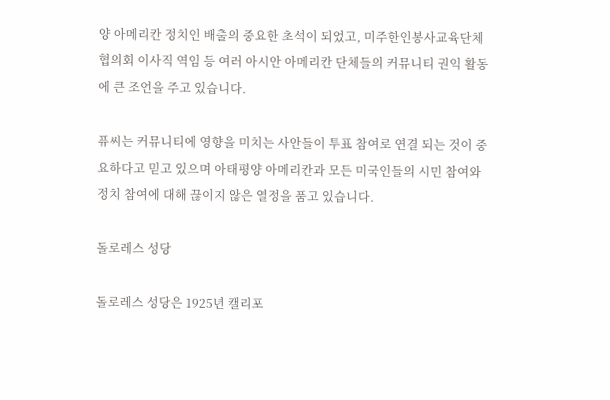양 아메리칸 정치인 배출의 중요한 초석이 되었고, 미주한인봉사교육단체협의회 이사직 역임 등 여러 아시안 아메리칸 단체들의 커뮤니티 권익 활동에 큰 조언을 주고 있습니다.

퓨씨는 커뮤니티에 영향을 미치는 사안들이 투표 참여로 연결 되는 것이 중요하다고 믿고 있으며 아태평양 아메리칸과 모든 미국인들의 시민 참여와 정치 참여에 대해 끊이지 않은 열정을 품고 있습니다.

돌로레스 성당

돌로레스 성당은 1925년 캘리포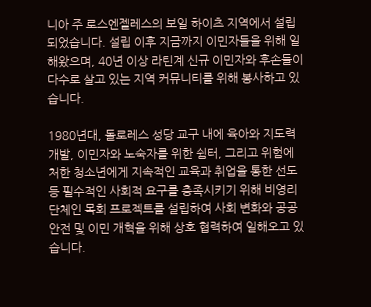니아 주 로스엔젤레스의 보일 하이츠 지역에서 설립되었습니다. 설립 이후 지금까지 이민자들을 위해 일해왔으며, 40년 이상 라틴계 신규 이민자와 후손들이 다수로 살고 있는 지역 커뮤니티를 위해 봉사하고 있습니다.

1980년대, 돌로레스 성당 교구 내에 육아와 지도력 개발, 이민자와 노숙자를 위한 쉼터, 그리고 위험에 처한 청소년에게 지속적인 교육과 취업을 통한 선도 등 필수적인 사회적 요구를 충족시키기 위해 비영리 단체인 목회 프로젝트를 설립하여 사회 변화와 공공 안전 및 이민 개혁을 위해 상호 협력하여 일해오고 있습니다.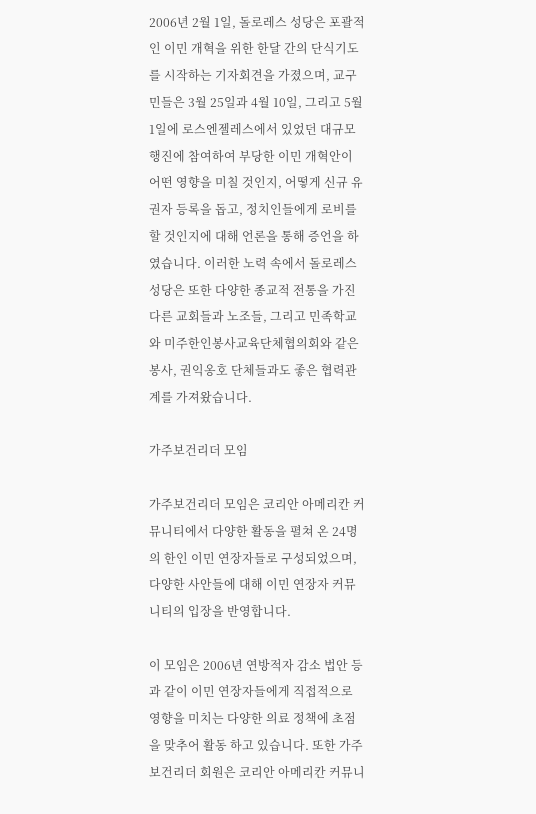2006년 2월 1일, 돌로레스 성당은 포괄적인 이민 개혁을 위한 한달 간의 단식기도를 시작하는 기자회견을 가졌으며, 교구민들은 3월 25일과 4월 10일, 그리고 5월 1일에 로스엔젤레스에서 있었던 대규모 행진에 참여하여 부당한 이민 개혁안이 어떤 영향을 미칠 것인지, 어떻게 신규 유권자 등록을 돕고, 정치인들에게 로비를 할 것인지에 대해 언론을 통해 증언을 하였습니다. 이러한 노력 속에서 돌로레스 성당은 또한 다양한 종교적 전통을 가진 다른 교회들과 노조들, 그리고 민족학교와 미주한인봉사교육단체협의회와 같은 봉사, 권익옹호 단체들과도 좋은 협력관계를 가져왔습니다.

가주보건리더 모임

가주보건리더 모임은 코리안 아메리칸 커뮤니티에서 다양한 활동을 펼쳐 온 24명의 한인 이민 연장자들로 구성되었으며, 다양한 사안들에 대해 이민 연장자 커뮤니티의 입장을 반영합니다.

이 모임은 2006년 연방적자 감소 법안 등과 같이 이민 연장자들에게 직접적으로 영향을 미치는 다양한 의료 정책에 초점을 맞추어 활동 하고 있습니다. 또한 가주보건리더 회원은 코리안 아메리칸 커뮤니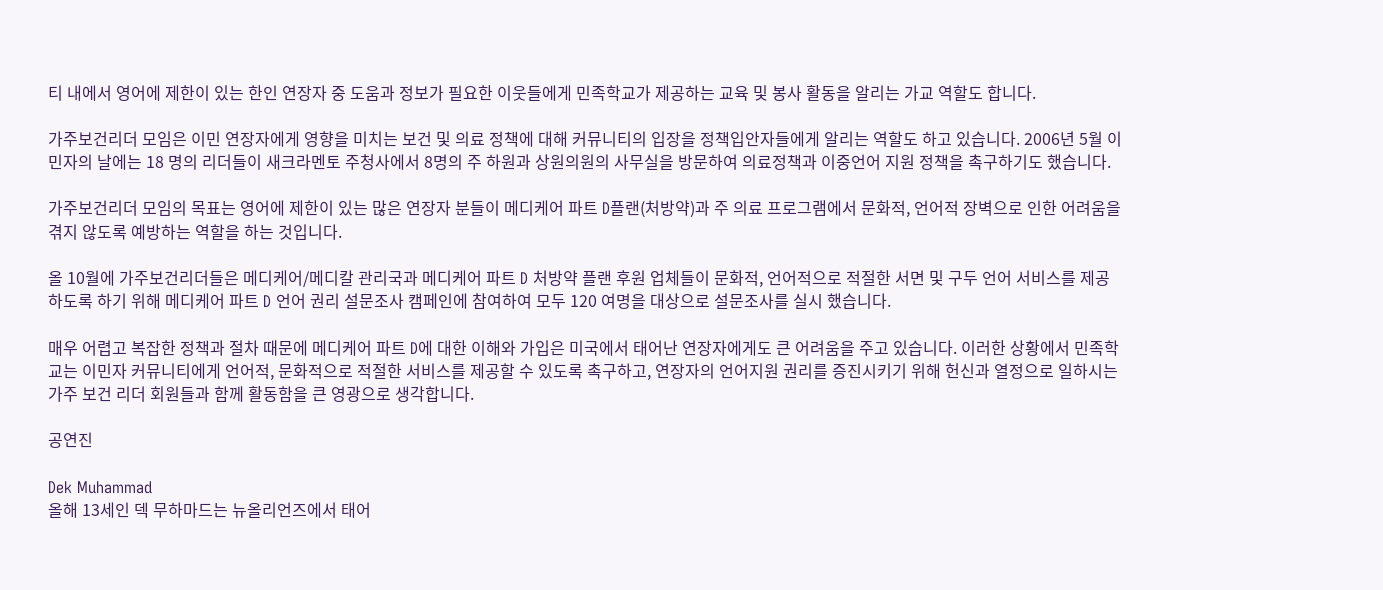티 내에서 영어에 제한이 있는 한인 연장자 중 도움과 정보가 필요한 이웃들에게 민족학교가 제공하는 교육 및 봉사 활동을 알리는 가교 역할도 합니다.

가주보건리더 모임은 이민 연장자에게 영향을 미치는 보건 및 의료 정책에 대해 커뮤니티의 입장을 정책입안자들에게 알리는 역할도 하고 있습니다. 2006년 5월 이민자의 날에는 18 명의 리더들이 새크라멘토 주청사에서 8명의 주 하원과 상원의원의 사무실을 방문하여 의료정책과 이중언어 지원 정책을 촉구하기도 했습니다.

가주보건리더 모임의 목표는 영어에 제한이 있는 많은 연장자 분들이 메디케어 파트 D플랜(처방약)과 주 의료 프로그램에서 문화적, 언어적 장벽으로 인한 어려움을 겪지 않도록 예방하는 역할을 하는 것입니다.

올 10월에 가주보건리더들은 메디케어/메디칼 관리국과 메디케어 파트 D 처방약 플랜 후원 업체들이 문화적, 언어적으로 적절한 서면 및 구두 언어 서비스를 제공하도록 하기 위해 메디케어 파트 D 언어 권리 설문조사 캠페인에 참여하여 모두 120 여명을 대상으로 설문조사를 실시 했습니다.

매우 어렵고 복잡한 정책과 절차 때문에 메디케어 파트 D에 대한 이해와 가입은 미국에서 태어난 연장자에게도 큰 어려움을 주고 있습니다. 이러한 상황에서 민족학교는 이민자 커뮤니티에게 언어적, 문화적으로 적절한 서비스를 제공할 수 있도록 촉구하고, 연장자의 언어지원 권리를 증진시키기 위해 헌신과 열정으로 일하시는 가주 보건 리더 회원들과 함께 활동함을 큰 영광으로 생각합니다.

공연진

Dek Muhammad
올해 13세인 덱 무하마드는 뉴올리언즈에서 태어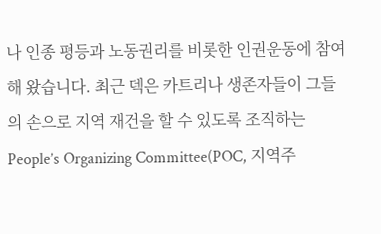나 인종 평등과 노동권리를 비롯한 인권운동에 참여해 왔습니다. 최근 덱은 카트리나 생존자들이 그들의 손으로 지역 재건을 할 수 있도록 조직하는 People’s Organizing Committee(POC, 지역주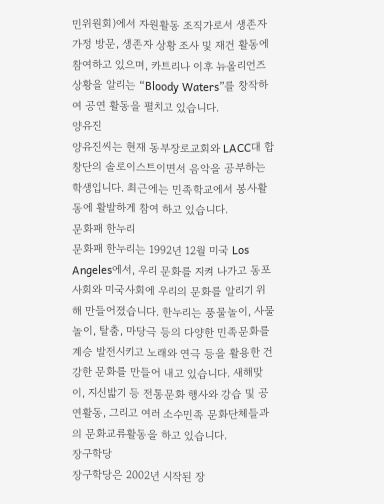민위원회)에서 자원활동 조직가로서 생존자 가정 방문, 생존자 상황 조사 및 재건 활동에 참여하고 있으며, 카트리나 이후 뉴올리언즈 상황을 알리는 “Bloody Waters”를 창작하여 공연 활동을 펼치고 있습니다.
양유진
양유진씨는 현재 동부장로교회와 LACC대 합창단의 솔로이스트이면서 음악을 공부하는 학생입니다. 최근에는 민족학교에서 봉사활동에 활발하게 참여 하고 있습니다.
문화패 한누리
문화패 한누리는 1992년 12월 미국 Los Angeles에서, 우리 문화를 지켜 나가고 동포사회와 미국사회에 우리의 문화를 알리기 위해 만들어졌습니다. 한누리는 풍물놀이, 사물놀이, 탈춤, 마당극 등의 다양한 민족문화를 계승 발전시키고 노래와 연극 등을 활용한 건강한 문화를 만들어 내고 있습니다. 새해맞이, 지신밟기 등 전통문화 행사와 강습 및 공연활동, 그리고 여러 소수민족 문화단체들과의 문화교류활동을 하고 있습니다.
장구학당
장구학당은 2002년 시작된 장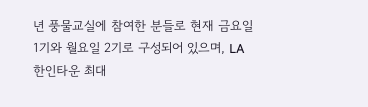년 풍물교실에 참여한 분들로 현재 금요일 1기와 월요일 2기로 구성되어 있으며, LA 한인타운 최대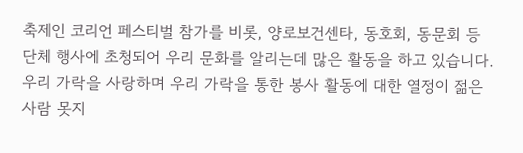축제인 코리언 페스티벌 참가를 비롯, 양로보건센타, 동호회, 동문회 등 단체 행사에 초청되어 우리 문화를 알리는데 많은 활동을 하고 있습니다. 우리 가락을 사랑하며 우리 가락을 통한 봉사 활동에 대한 열정이 젊은 사람 못지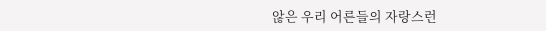않은 우리 어른들의 자랑스런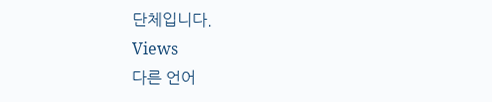단체입니다.
Views
다른 언어